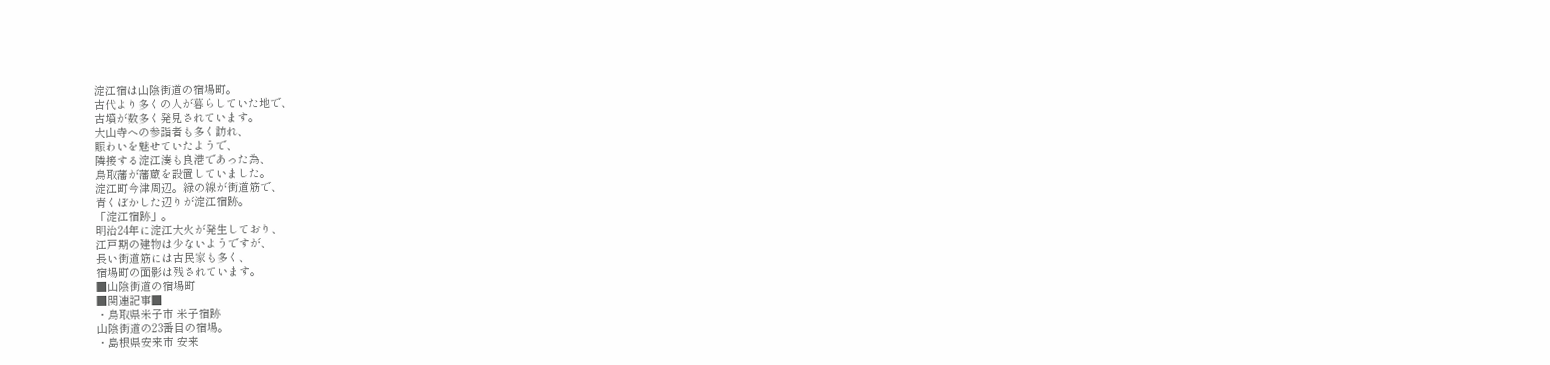淀江宿は山陰街道の宿場町。
古代より多くの人が暮らしていた地で、
古墳が数多く発見されています。
大山寺への参詣者も多く訪れ、
賑わいを魅せていたようで、
隣接する淀江湊も良港であった為、
鳥取藩が藩蔵を設置していました。
淀江町今津周辺。緑の線が街道筋で、
青くぼかした辺りが淀江宿跡。
「淀江宿跡」。
明治24年に淀江大火が発生しており、
江戸期の建物は少ないようですが、
長い街道筋には古民家も多く、
宿場町の面影は残されています。
■山陰街道の宿場町
■関連記事■
・鳥取県米子市 米子宿跡
山陰街道の23番目の宿場。
・島根県安来市 安来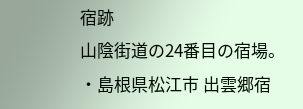宿跡
山陰街道の24番目の宿場。
・島根県松江市 出雲郷宿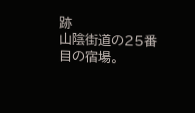跡
山陰街道の25番目の宿場。